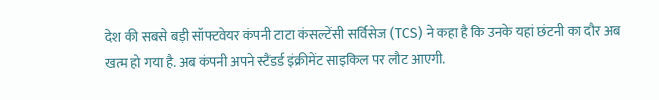देश की सबसे बड़ी सॉफ्टवेयर कंपनी टाटा कंसल्टेंसी सर्विसेज (TCS) ने कहा है कि उनके यहां छंटनी का दौर अब खत्म हो गया है. अब कंपनी अपने स्टैंडर्ड इंक्रीमेंट साइकिल पर लौट आएगी.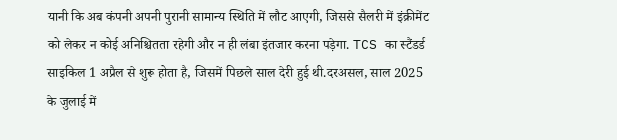यानी कि अब कंपनी अपनी पुरानी सामान्य स्थिति में लौट आएगी, जिससे सैलरी में इंक्रीमेंट को लेकर न कोई अनिश्चितता रहेगी और न ही लंबा इंतजार करना पड़ेगा. TCS का स्टैंडर्ड साइकिल 1 अप्रैल से शुरू होता है, जिसमें पिछले साल देरी हुई थी.दरअसल, साल 2025 के जुलाई में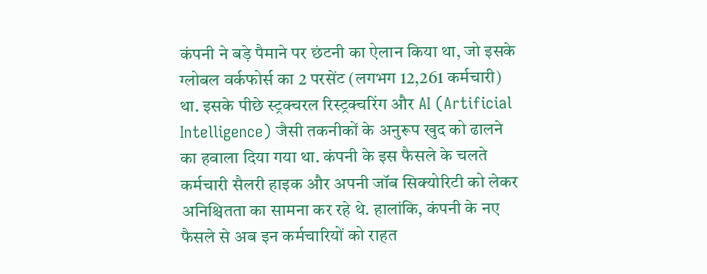कंपनी ने बड़े पैमाने पर छंटनी का ऐलान किया था, जो इसके ग्लोबल वर्कफोर्स का 2 परसेंट (लगभग 12,261 कर्मचारी) था. इसके पीछे स्ट्रक्चरल रिस्ट्रक्चरिंग और AI (Artificial Intelligence) जैसी तकनीकों के अनुरूप खुद को ढालने का हवाला दिया गया था. कंपनी के इस फैसले के चलते कर्मचारी सैलरी हाइक और अपनी जॉब सिक्योरिटी को लेकर अनिश्चितता का सामना कर रहे थे. हालांकि, कंपनी के नए फैसले से अब इन कर्मचारियों को राहत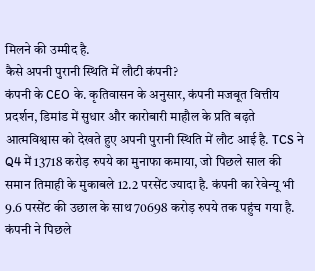मिलने की उम्मीद है.
कैसे अपनी पुरानी स्थिति में लौटी कंपनी?
कंपनी के CEO के. कृतिवासन के अनुसार, कंपनी मजबूत वित्तीय प्रदर्शन, डिमांड में सुधार और कारोबारी माहौल के प्रति बढ़ते आत्मविश्वास को देखते हुए अपनी पुरानी स्थिति में लौट आई है. TCS ने Q4 में 13718 करोड़ रुपये का मुनाफा कमाया, जो पिछले साल की समान तिमाही के मुकाबले 12.2 परसेंट ज्यादा है. कंपनी का रेवेन्यू भी 9.6 परसेंट की उछाल के साथ 70698 करोड़ रुपये तक पहुंच गया है. कंपनी ने पिछले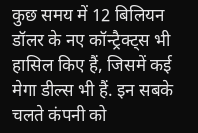कुछ समय में 12 बिलियन डॉलर के नए कॉन्ट्रैक्ट्स भी हासिल किए हैं, जिसमें कई मेगा डील्स भी हैं. इन सबके चलते कंपनी को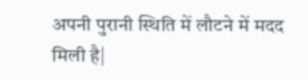अपनी पुरानी स्थिति में लौटने में मदद मिली है|